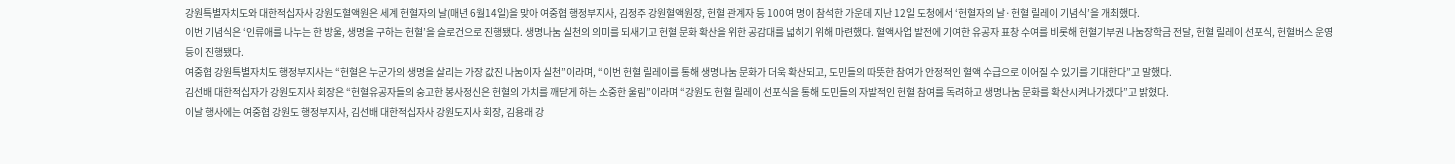강원특별자치도와 대한적십자사 강원도혈액원은 세계 헌혈자의 날(매년 6월14일)을 맞아 여중협 행정부지사, 김정주 강원혈액원장, 헌혈 관계자 등 100여 명이 참석한 가운데 지난 12일 도청에서 ‘헌혈자의 날·헌혈 릴레이 기념식’을 개최했다.
이번 기념식은 ‘인류애를 나누는 한 방울, 생명을 구하는 헌혈’을 슬로건으로 진행됐다. 생명나눔 실천의 의미를 되새기고 헌혈 문화 확산을 위한 공감대를 넓히기 위해 마련했다. 혈액사업 발전에 기여한 유공자 표창 수여를 비롯해 헌혈기부권 나눔장학금 전달, 헌혈 릴레이 선포식, 헌혈버스 운영 등이 진행됐다.
여중협 강원특별자치도 행정부지사는 “헌혈은 누군가의 생명을 살리는 가장 값진 나눔이자 실천”이라며, “이번 헌혈 릴레이를 통해 생명나눔 문화가 더욱 확산되고, 도민들의 따뜻한 참여가 안정적인 혈액 수급으로 이어질 수 있기를 기대한다”고 말했다.
김선배 대한적십자가 강원도지사 회장은 “헌혈유공자들의 숭고한 봉사정신은 헌혈의 가치를 깨닫게 하는 소중한 울림”이라며 “강원도 헌혈 릴레이 선포식을 통해 도민들의 자발적인 헌혈 참여를 독려하고 생명나눔 문화를 확산시켜나가겠다”고 밝혔다.
이날 행사에는 여중협 강원도 행정부지사, 김선배 대한적십자사 강원도지사 회장, 김용래 강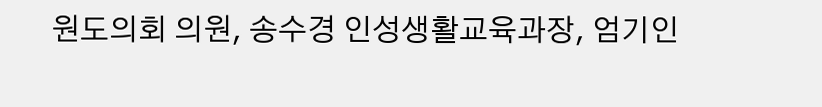원도의회 의원, 송수경 인성생활교육과장, 엄기인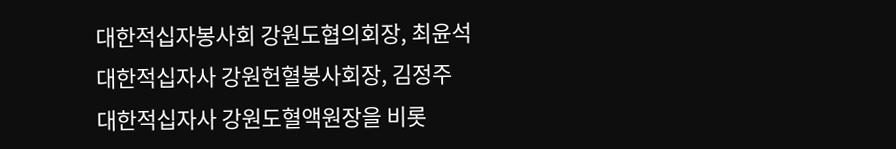대한적십자봉사회 강원도협의회장, 최윤석 대한적십자사 강원헌혈봉사회장, 김정주 대한적십자사 강원도혈액원장을 비롯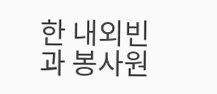한 내외빈과 봉사원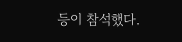등이 참석했다.